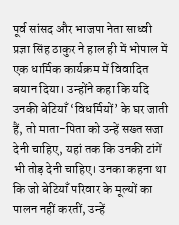पूर्व सांसद और भाजपा नेता साध्वी प्रज्ञा सिंह ठाकुर ने हाल ही में भोपाल में एक धार्मिक कार्यक्रम में विवादित बयान दिया। उन्होंने कहा कि यदि उनकी बेटियाँ ‘विधर्मियों’ के घर जाती हैं, तो माता-पिता को उन्हें सख्त सजा देनी चाहिए, यहां तक कि उनकी टांगें भी तोड़ देनी चाहिए। उनका कहना था कि जो बेटियाँ परिवार के मूल्यों का पालन नहीं करतीं, उन्हें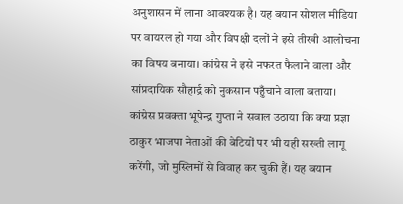अनुशासन में लाना आवश्यक है। यह बयान सोशल मीडिया पर वायरल हो गया और विपक्षी दलों ने इसे तीखी आलोचना का विषय बनाया। कांग्रेस ने इसे नफरत फैलाने वाला और सांप्रदायिक सौहार्द्र को नुकसान पहुँचाने वाला बताया। कांग्रेस प्रवक्ता भूपेन्द्र गुप्ता ने सवाल उठाया कि क्या प्रज्ञा ठाकुर भाजपा नेताओं की बेटियों पर भी यही सख्ती लागू करेंगी, जो मुस्लिमों से विवाह कर चुकी हैं। यह बयान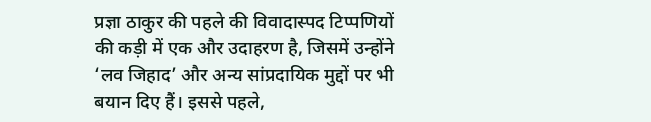प्रज्ञा ठाकुर की पहले की विवादास्पद टिप्पणियों की कड़ी में एक और उदाहरण है, जिसमें उन्होंने ‘लव जिहाद’ और अन्य सांप्रदायिक मुद्दों पर भी बयान दिए हैं। इससे पहले,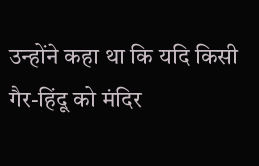उन्होंने कहा था कि यदि किसी गैर-हिंदू को मंदिर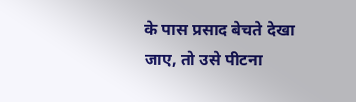के पास प्रसाद बेचते देखा जाए, तो उसे पीटना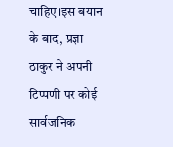चाहिए।इस बयान के बाद, प्रज्ञा ठाकुर ने अपनी टिप्पणी पर कोई सार्वजनिक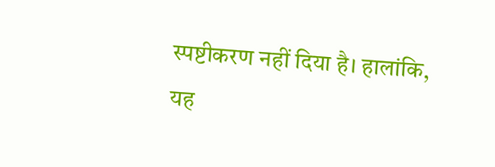स्पष्टीकरण नहीं दिया है। हालांकि, यह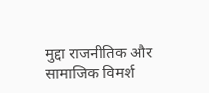मुद्दा राजनीतिक और सामाजिक विमर्श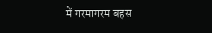में गरमागरम बहस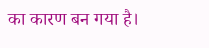का कारण बन गया है।